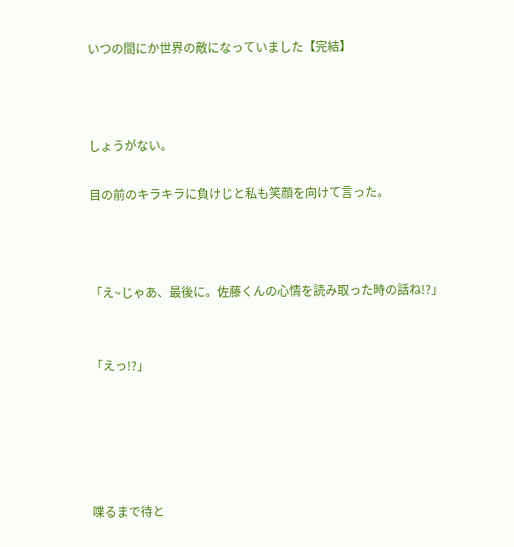いつの間にか世界の敵になっていました【完結】



しょうがない。

目の前のキラキラに負けじと私も笑顔を向けて言った。



「え~じゃあ、最後に。佐藤くんの心情を読み取った時の話ね!?」


「えっ!?」





喋るまで待と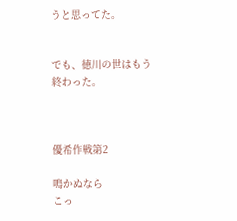うと思ってた。


でも、徳川の世はもう終わった。



優希作戦第2

鳴かぬなら
こっ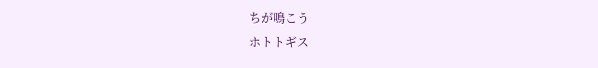ちが鳴こう
ホトトギス